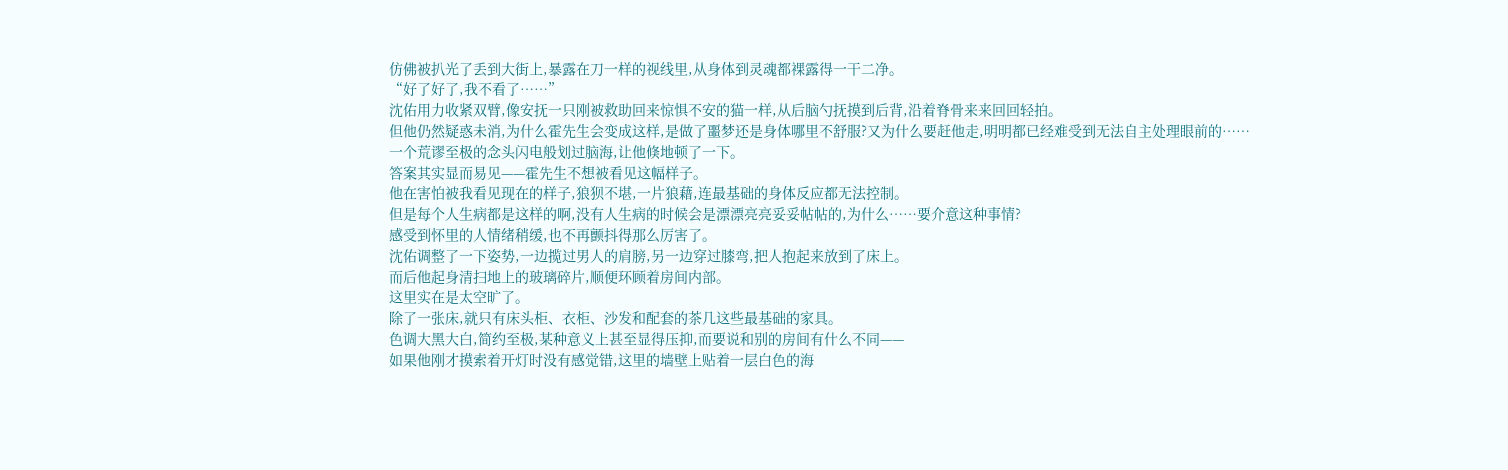仿佛被扒光了丢到大街上,暴露在刀一样的视线里,从身体到灵魂都裸露得一干二净。
“好了好了,我不看了……”
沈佑用力收紧双臂,像安抚一只刚被救助回来惊惧不安的猫一样,从后脑勺抚摸到后背,沿着脊骨来来回回轻拍。
但他仍然疑惑未消,为什么霍先生会变成这样,是做了噩梦还是身体哪里不舒服?又为什么要赶他走,明明都已经难受到无法自主处理眼前的……
一个荒谬至极的念头闪电般划过脑海,让他倏地顿了一下。
答案其实显而易见——霍先生不想被看见这幅样子。
他在害怕被我看见现在的样子,狼狈不堪,一片狼藉,连最基础的身体反应都无法控制。
但是每个人生病都是这样的啊,没有人生病的时候会是漂漂亮亮妥妥帖帖的,为什么……要介意这种事情?
感受到怀里的人情绪稍缓,也不再颤抖得那么厉害了。
沈佑调整了一下姿势,一边揽过男人的肩膀,另一边穿过膝弯,把人抱起来放到了床上。
而后他起身清扫地上的玻璃碎片,顺便环顾着房间内部。
这里实在是太空旷了。
除了一张床,就只有床头柜、衣柜、沙发和配套的茶几这些最基础的家具。
色调大黑大白,简约至极,某种意义上甚至显得压抑,而要说和别的房间有什么不同——
如果他刚才摸索着开灯时没有感觉错,这里的墙壁上贴着一层白色的海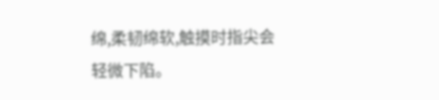绵,柔韧绵软,触摸时指尖会轻微下陷。